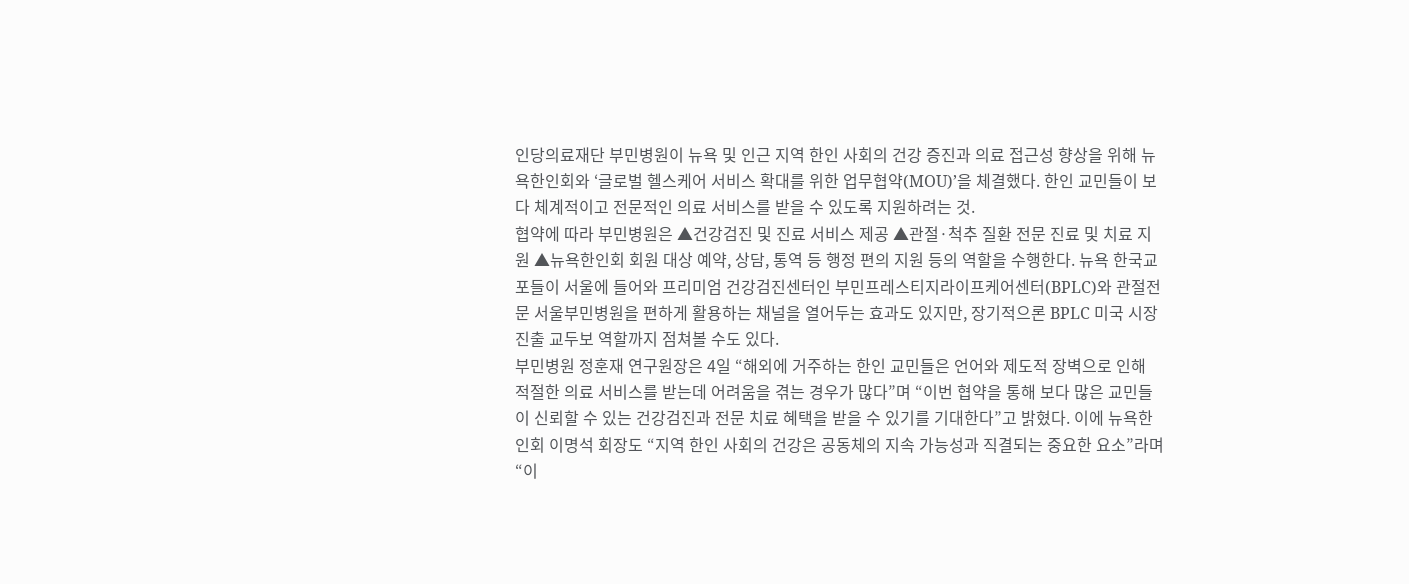인당의료재단 부민병원이 뉴욕 및 인근 지역 한인 사회의 건강 증진과 의료 접근성 향상을 위해 뉴욕한인회와 ‘글로벌 헬스케어 서비스 확대를 위한 업무협약(MOU)’을 체결했다. 한인 교민들이 보다 체계적이고 전문적인 의료 서비스를 받을 수 있도록 지원하려는 것.
협약에 따라 부민병원은 ▲건강검진 및 진료 서비스 제공 ▲관절·척추 질환 전문 진료 및 치료 지원 ▲뉴욕한인회 회원 대상 예약, 상담, 통역 등 행정 편의 지원 등의 역할을 수행한다. 뉴욕 한국교포들이 서울에 들어와 프리미엄 건강검진센터인 부민프레스티지라이프케어센터(BPLC)와 관절전문 서울부민병원을 편하게 활용하는 채널을 열어두는 효과도 있지만, 장기적으론 BPLC 미국 시장 진출 교두보 역할까지 점쳐볼 수도 있다.
부민병원 정훈재 연구원장은 4일 “해외에 거주하는 한인 교민들은 언어와 제도적 장벽으로 인해 적절한 의료 서비스를 받는데 어려움을 겪는 경우가 많다”며 “이번 협약을 통해 보다 많은 교민들이 신뢰할 수 있는 건강검진과 전문 치료 혜택을 받을 수 있기를 기대한다”고 밝혔다. 이에 뉴욕한인회 이명석 회장도 “지역 한인 사회의 건강은 공동체의 지속 가능성과 직결되는 중요한 요소”라며 “이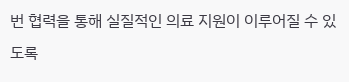번 협력을 통해 실질적인 의료 지원이 이루어질 수 있도록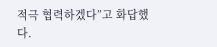적극 협력하겠다”고 화답했다.